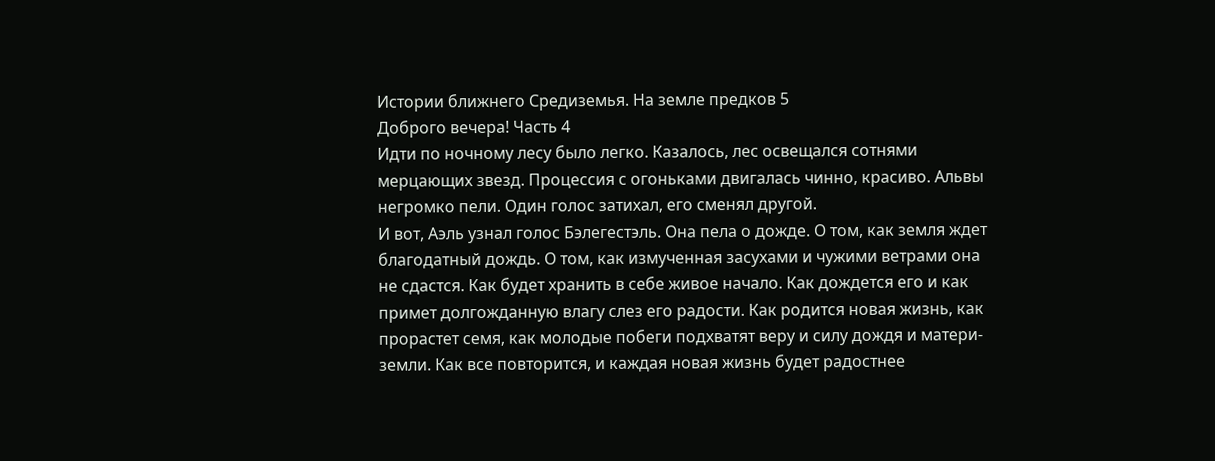Истории ближнего Средиземья. На земле предков 5
Доброго вечера! Часть 4
Идти по ночному лесу было легко. Казалось, лес освещался сотнями мерцающих звезд. Процессия с огоньками двигалась чинно, красиво. Альвы негромко пели. Один голос затихал, его сменял другой.
И вот, Аэль узнал голос Бэлегестэль. Она пела о дожде. О том, как земля ждет благодатный дождь. О том, как измученная засухами и чужими ветрами она не сдастся. Как будет хранить в себе живое начало. Как дождется его и как примет долгожданную влагу слез его радости. Как родится новая жизнь, как прорастет семя, как молодые побеги подхватят веру и силу дождя и матери-земли. Как все повторится, и каждая новая жизнь будет радостнее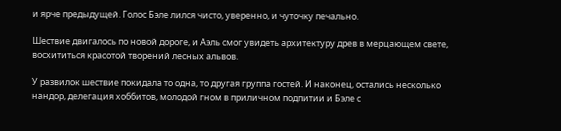и ярче предыдущей. Голос Бэле лился чисто, уверенно, и чуточку печально.

Шествие двигалось по новой дороге, и Аэль смог увидеть архитектуру древ в мерцающем свете, восхититься красотой творений лесных альвов.

У развилок шествие покидала то одна, то другая группа гостей. И наконец, остались несколько нандор, делегация хоббитов, молодой гном в приличном подпитии и Бэле с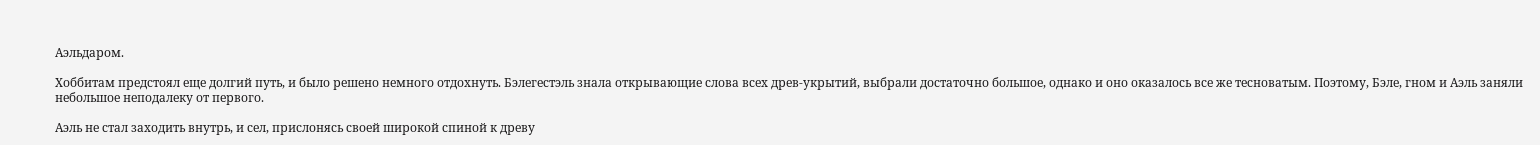Аэльдаром.

Хоббитам предстоял еще долгий путь, и было решено немного отдохнуть. Бэлегестэль знала открывающие слова всех древ-укрытий, выбрали достаточно большое, однако и оно оказалось все же тесноватым. Поэтому, Бэле, гном и Аэль заняли небольшое неподалеку от первого.

Аэль не стал заходить внутрь, и сел, прислонясь своей широкой спиной к древу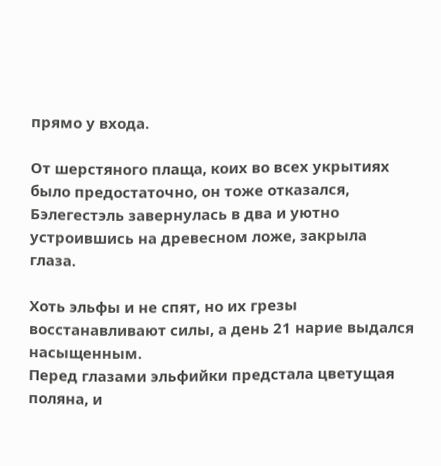прямо у входа.

От шерстяного плаща, коих во всех укрытиях было предостаточно, он тоже отказался, Бэлегестэль завернулась в два и уютно устроившись на древесном ложе, закрыла глаза.

Хоть эльфы и не спят, но их грезы восстанавливают силы, а день 21 нарие выдался насыщенным.
Перед глазами эльфийки предстала цветущая поляна, и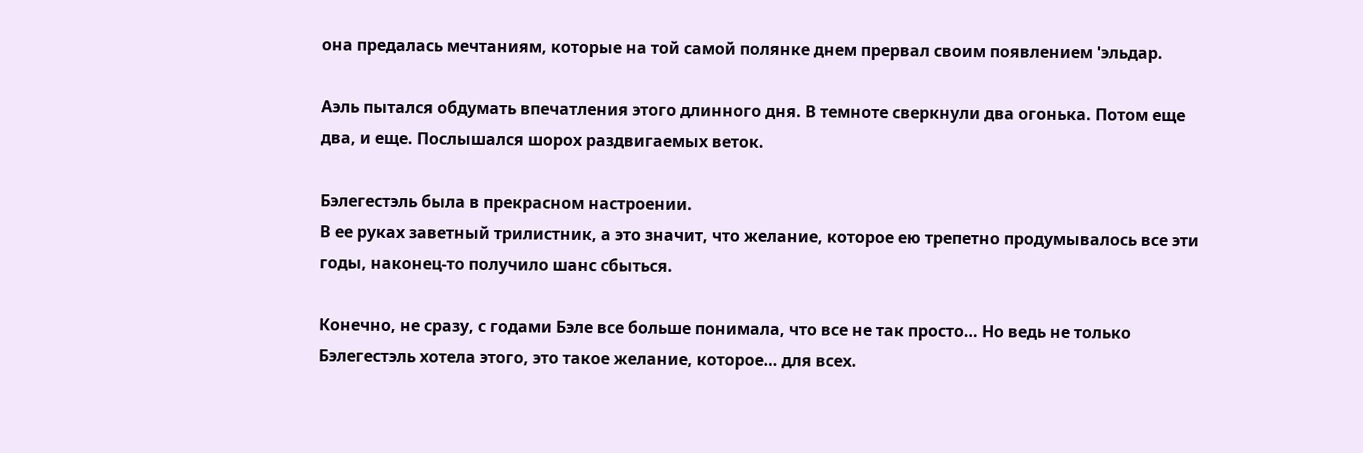она предалась мечтаниям, которые на той самой полянке днем прервал своим появлением 'эльдар.

Аэль пытался обдумать впечатления этого длинного дня. В темноте сверкнули два огонька. Потом еще два, и еще. Послышался шорох раздвигаемых веток.

Бэлегестэль была в прекрасном настроении.
В ее руках заветный трилистник, а это значит, что желание, которое ею трепетно продумывалось все эти годы, наконец-то получило шанс сбыться.

Конечно, не сразу, с годами Бэле все больше понимала, что все не так просто… Но ведь не только Бэлегестэль хотела этого, это такое желание, которое… для всех.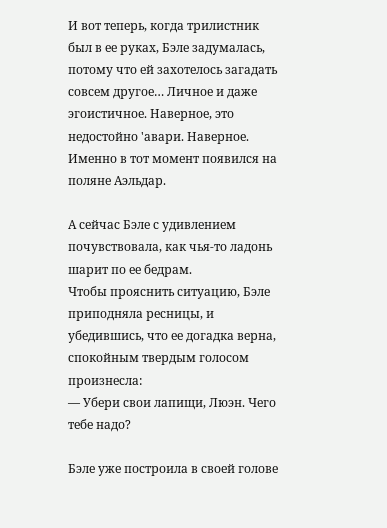И вот теперь, когда трилистник был в ее руках, Бэле задумалась, потому что ей захотелось загадать совсем другое… Личное и даже эгоистичное. Наверное, это недостойно 'авари. Наверное. Именно в тот момент появился на поляне Аэльдар.

А сейчас Бэле с удивлением почувствовала, как чья-то ладонь шарит по ее бедрам.
Чтобы прояснить ситуацию, Бэле приподняла ресницы, и убедившись, что ее догадка верна, спокойным твердым голосом произнесла:
— Убери свои лапищи, Люэн. Чего тебе надо?

Бэле уже построила в своей голове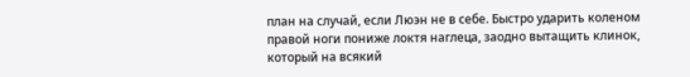план на случай, если Люэн не в себе. Быстро ударить коленом правой ноги пониже локтя наглеца, заодно вытащить клинок, который на всякий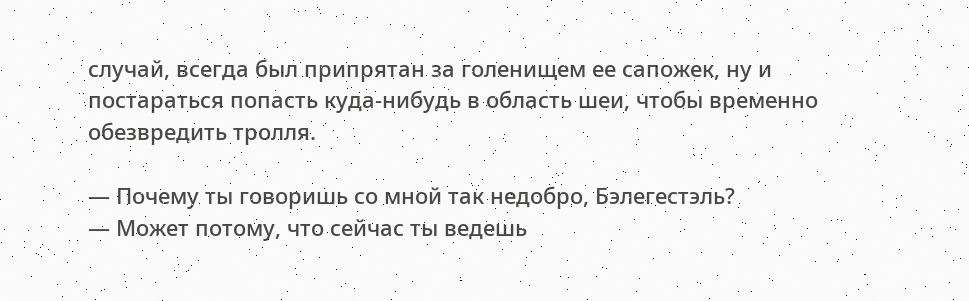случай, всегда был припрятан за голенищем ее сапожек, ну и постараться попасть куда-нибудь в область шеи, чтобы временно обезвредить тролля.

— Почему ты говоришь со мной так недобро, Бэлегестэль?
— Может потому, что сейчас ты ведешь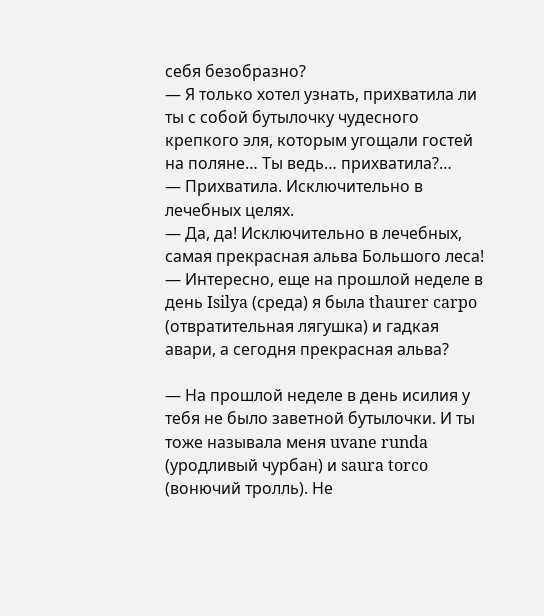себя безобразно?
— Я только хотел узнать, прихватила ли ты с собой бутылочку чудесного крепкого эля, которым угощали гостей на поляне… Ты ведь… прихватила?…
— Прихватила. Исключительно в лечебных целях.
— Да, да! Исключительно в лечебных, самая прекрасная альва Большого леса!
— Интересно, еще на прошлой неделе в день Isilya (среда) я была thaurer carpo (отвратительная лягушка) и гадкая авари, а сегодня прекрасная альва?

— На прошлой неделе в день исилия у тебя не было заветной бутылочки. И ты тоже называла меня uvane runda (уродливый чурбан) и saura torco (вонючий тролль). Не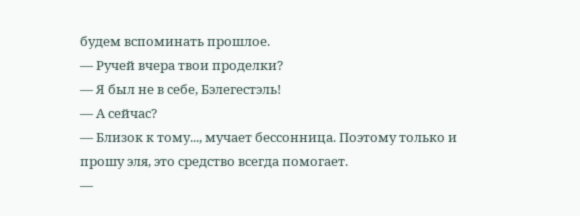будем вспоминать прошлое.
— Ручей вчера твои проделки?
— Я был не в себе, Бэлегестэль!
— А сейчас?
— Близок к тому..., мучает бессонница. Поэтому только и прошу эля, это средство всегда помогает.
—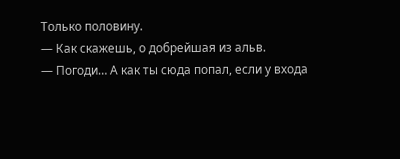Только половину.
— Как скажешь, о добрейшая из альв.
— Погоди… А как ты сюда попал, если у входа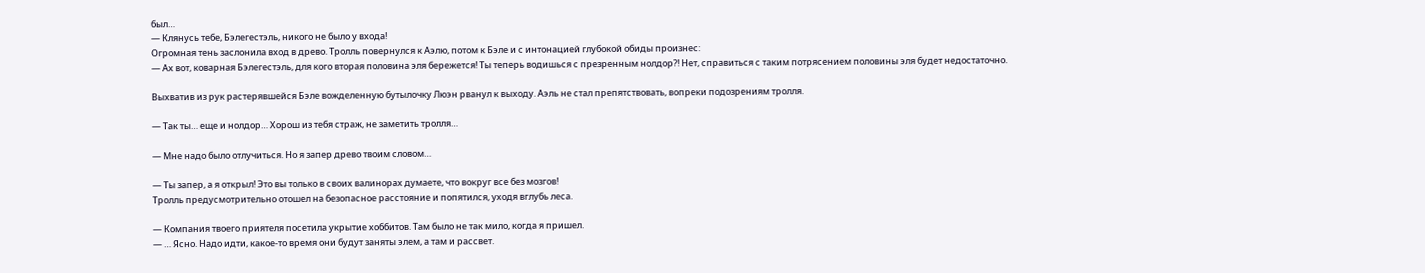был…
— Клянусь тебе, Бэлегестэль, никого не было у входа!
Огромная тень заслонила вход в древо. Тролль повернулся к Аэлю, потом к Бэле и с интонацией глубокой обиды произнес:
— Ах вот, коварная Бэлегестэль, для кого вторая половина эля бережется! Ты теперь водишься с презренным нолдор?! Нет, справиться с таким потрясением половины эля будет недостаточно.

Выхватив из рук растерявшейся Бэле вожделенную бутылочку Люэн рванул к выходу. Аэль не стал препятствовать, вопреки подозрениям тролля.

— Так ты… еще и нолдор… Хорош из тебя страж, не заметить тролля…

— Мне надо было отлучиться. Но я запер древо твоим словом…

— Ты запер, а я открыл! Это вы только в своих валинорах думаете, что вокруг все без мозгов!
Тролль предусмотрительно отошел на безопасное расстояние и попятился, уходя вглубь леса.

— Компания твоего приятеля посетила укрытие хоббитов. Там было не так мило, когда я пришел.
— … Ясно. Надо идти, какое-то время они будут заняты элем, а там и рассвет.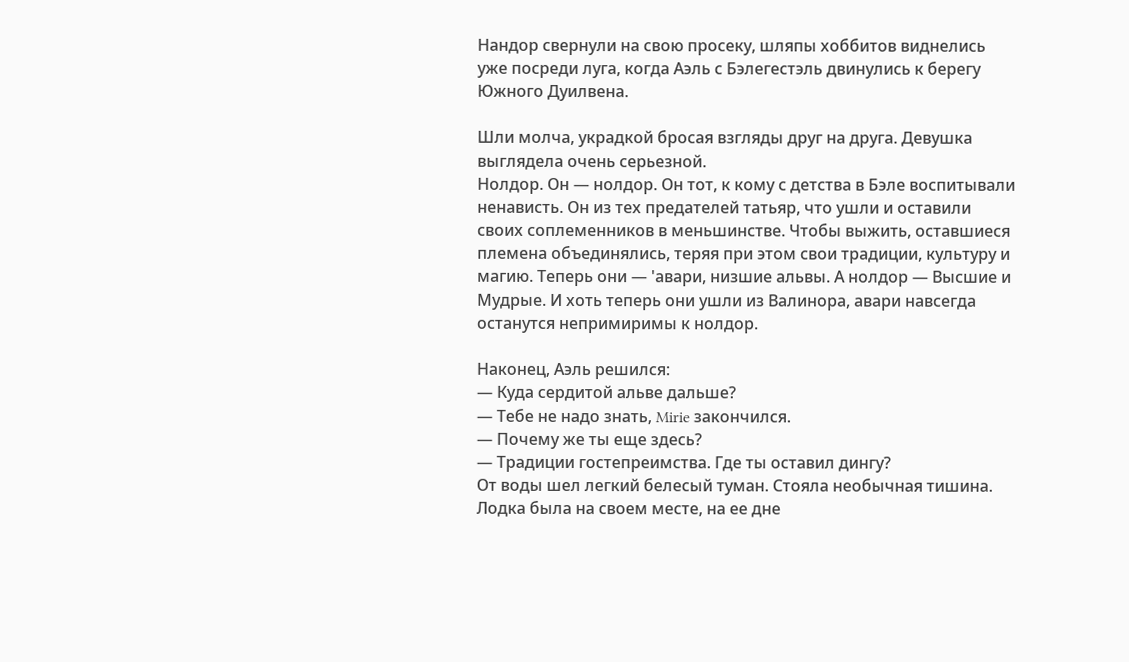Нандор свернули на свою просеку, шляпы хоббитов виднелись уже посреди луга, когда Аэль с Бэлегестэль двинулись к берегу Южного Дуилвена.

Шли молча, украдкой бросая взгляды друг на друга. Девушка выглядела очень серьезной.
Нолдор. Он — нолдор. Он тот, к кому с детства в Бэле воспитывали ненависть. Он из тех предателей татьяр, что ушли и оставили своих соплеменников в меньшинстве. Чтобы выжить, оставшиеся племена объединялись, теряя при этом свои традиции, культуру и магию. Теперь они — 'авари, низшие альвы. А нолдор — Высшие и Мудрые. И хоть теперь они ушли из Валинора, авари навсегда останутся непримиримы к нолдор.

Наконец, Аэль решился:
— Куда сердитой альве дальше?
— Тебе не надо знать, Mirie закончился.
— Почему же ты еще здесь?
— Традиции гостепреимства. Где ты оставил дингу?
От воды шел легкий белесый туман. Стояла необычная тишина. Лодка была на своем месте, на ее дне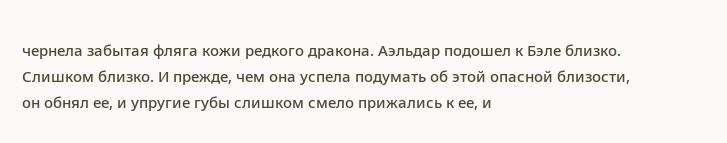чернела забытая фляга кожи редкого дракона. Аэльдар подошел к Бэле близко. Слишком близко. И прежде, чем она успела подумать об этой опасной близости, он обнял ее, и упругие губы слишком смело прижались к ее, и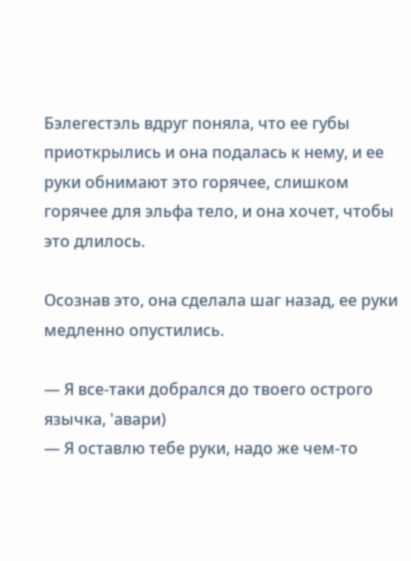Бэлегестэль вдруг поняла, что ее губы приоткрылись и она подалась к нему, и ее руки обнимают это горячее, слишком горячее для эльфа тело, и она хочет, чтобы это длилось.

Осознав это, она сделала шаг назад, ее руки медленно опустились.

— Я все-таки добрался до твоего острого язычка, 'авари)
— Я оставлю тебе руки, надо же чем-то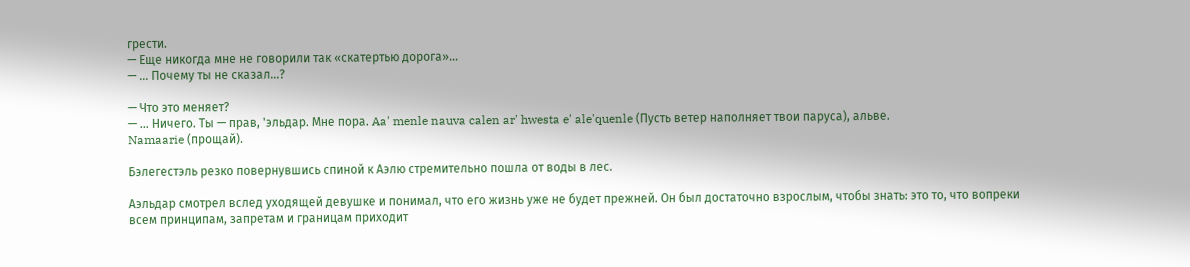грести.
— Еще никогда мне не говорили так «скатертью дорога»…
— … Почему ты не сказал...?

— Что это меняет?
— … Ничего. Ты — прав, 'эльдар. Мне пора. Aa' menle nauva calen ar' hwesta e' ale'quenle (Пусть ветер наполняет твои паруса), альве.
Namaarie (прощай).

Бэлегестэль резко повернувшись спиной к Аэлю стремительно пошла от воды в лес.

Аэльдар смотрел вслед уходящей девушке и понимал, что его жизнь уже не будет прежней. Он был достаточно взрослым, чтобы знать: это то, что вопреки всем принципам, запретам и границам приходит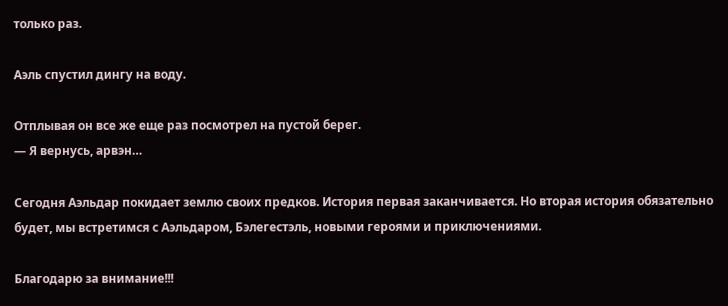только раз.

Аэль спустил дингу на воду.

Отплывая он все же еще раз посмотрел на пустой берег.
— Я вернусь, арвэн…

Сегодня Аэльдар покидает землю своих предков. История первая заканчивается. Но вторая история обязательно будет, мы встретимся с Аэльдаром, Бэлегестэль, новыми героями и приключениями.

Благодарю за внимание!!!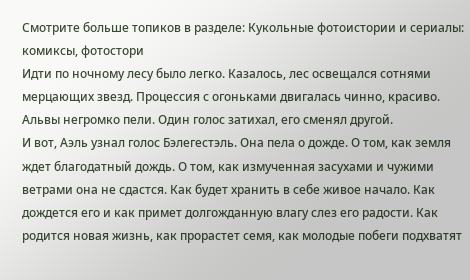Смотрите больше топиков в разделе: Кукольные фотоистории и сериалы: комиксы, фотостори
Идти по ночному лесу было легко. Казалось, лес освещался сотнями мерцающих звезд. Процессия с огоньками двигалась чинно, красиво. Альвы негромко пели. Один голос затихал, его сменял другой.
И вот, Аэль узнал голос Бэлегестэль. Она пела о дожде. О том, как земля ждет благодатный дождь. О том, как измученная засухами и чужими ветрами она не сдастся. Как будет хранить в себе живое начало. Как дождется его и как примет долгожданную влагу слез его радости. Как родится новая жизнь, как прорастет семя, как молодые побеги подхватят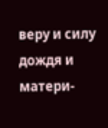веру и силу дождя и матери-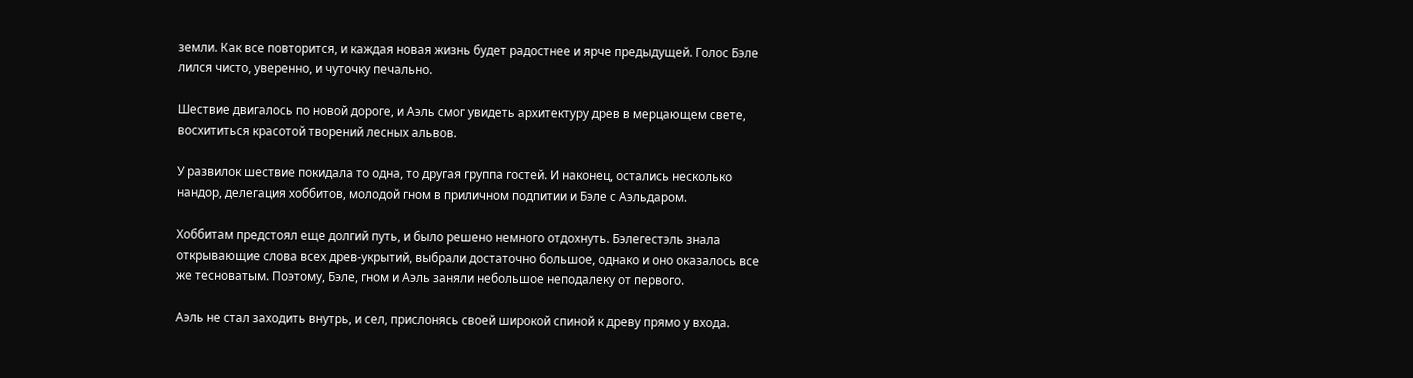земли. Как все повторится, и каждая новая жизнь будет радостнее и ярче предыдущей. Голос Бэле лился чисто, уверенно, и чуточку печально.

Шествие двигалось по новой дороге, и Аэль смог увидеть архитектуру древ в мерцающем свете, восхититься красотой творений лесных альвов.

У развилок шествие покидала то одна, то другая группа гостей. И наконец, остались несколько нандор, делегация хоббитов, молодой гном в приличном подпитии и Бэле с Аэльдаром.

Хоббитам предстоял еще долгий путь, и было решено немного отдохнуть. Бэлегестэль знала открывающие слова всех древ-укрытий, выбрали достаточно большое, однако и оно оказалось все же тесноватым. Поэтому, Бэле, гном и Аэль заняли небольшое неподалеку от первого.

Аэль не стал заходить внутрь, и сел, прислонясь своей широкой спиной к древу прямо у входа.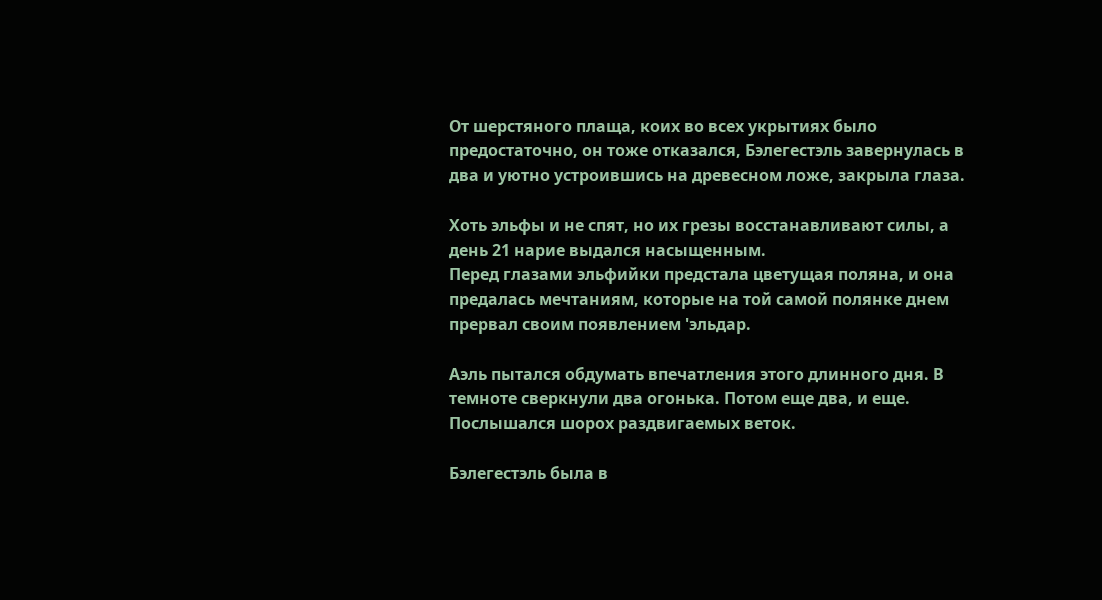От шерстяного плаща, коих во всех укрытиях было предостаточно, он тоже отказался, Бэлегестэль завернулась в два и уютно устроившись на древесном ложе, закрыла глаза.

Хоть эльфы и не спят, но их грезы восстанавливают силы, а день 21 нарие выдался насыщенным.
Перед глазами эльфийки предстала цветущая поляна, и она предалась мечтаниям, которые на той самой полянке днем прервал своим появлением 'эльдар.

Аэль пытался обдумать впечатления этого длинного дня. В темноте сверкнули два огонька. Потом еще два, и еще. Послышался шорох раздвигаемых веток.

Бэлегестэль была в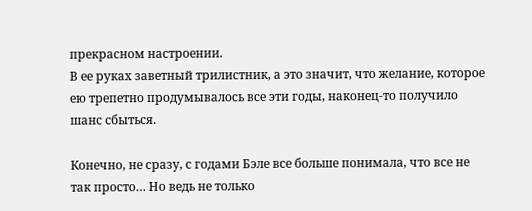прекрасном настроении.
В ее руках заветный трилистник, а это значит, что желание, которое ею трепетно продумывалось все эти годы, наконец-то получило шанс сбыться.

Конечно, не сразу, с годами Бэле все больше понимала, что все не так просто… Но ведь не только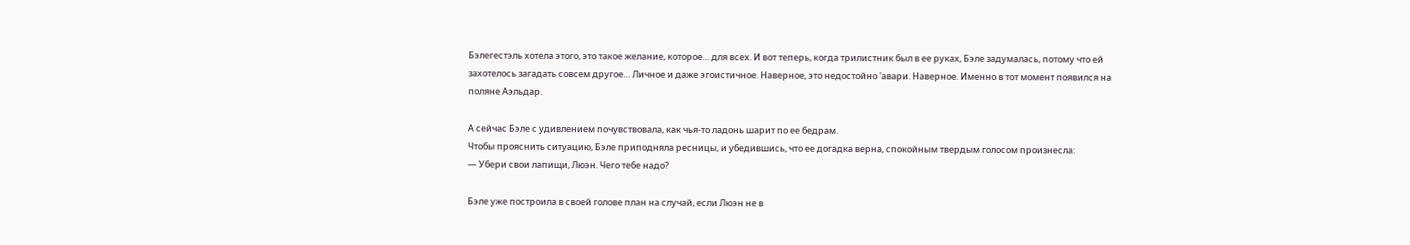Бэлегестэль хотела этого, это такое желание, которое… для всех. И вот теперь, когда трилистник был в ее руках, Бэле задумалась, потому что ей захотелось загадать совсем другое… Личное и даже эгоистичное. Наверное, это недостойно 'авари. Наверное. Именно в тот момент появился на поляне Аэльдар.

А сейчас Бэле с удивлением почувствовала, как чья-то ладонь шарит по ее бедрам.
Чтобы прояснить ситуацию, Бэле приподняла ресницы, и убедившись, что ее догадка верна, спокойным твердым голосом произнесла:
— Убери свои лапищи, Люэн. Чего тебе надо?

Бэле уже построила в своей голове план на случай, если Люэн не в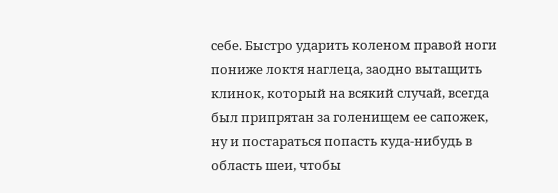себе. Быстро ударить коленом правой ноги пониже локтя наглеца, заодно вытащить клинок, который на всякий случай, всегда был припрятан за голенищем ее сапожек, ну и постараться попасть куда-нибудь в область шеи, чтобы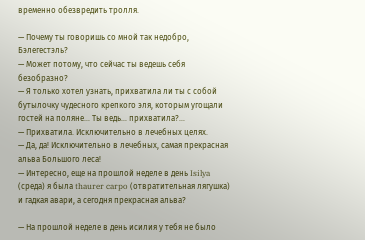временно обезвредить тролля.

— Почему ты говоришь со мной так недобро, Бэлегестэль?
— Может потому, что сейчас ты ведешь себя безобразно?
— Я только хотел узнать, прихватила ли ты с собой бутылочку чудесного крепкого эля, которым угощали гостей на поляне… Ты ведь… прихватила?…
— Прихватила. Исключительно в лечебных целях.
— Да, да! Исключительно в лечебных, самая прекрасная альва Большого леса!
— Интересно, еще на прошлой неделе в день Isilya (среда) я была thaurer carpo (отвратительная лягушка) и гадкая авари, а сегодня прекрасная альва?

— На прошлой неделе в день исилия у тебя не было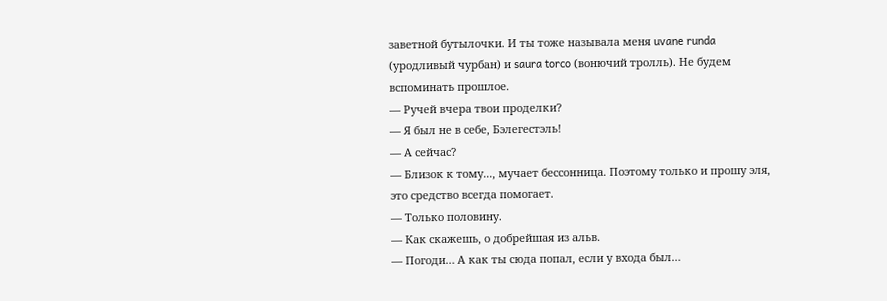заветной бутылочки. И ты тоже называла меня uvane runda (уродливый чурбан) и saura torco (вонючий тролль). Не будем вспоминать прошлое.
— Ручей вчера твои проделки?
— Я был не в себе, Бэлегестэль!
— А сейчас?
— Близок к тому..., мучает бессонница. Поэтому только и прошу эля, это средство всегда помогает.
— Только половину.
— Как скажешь, о добрейшая из альв.
— Погоди… А как ты сюда попал, если у входа был…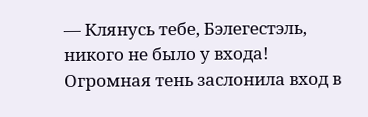— Клянусь тебе, Бэлегестэль, никого не было у входа!
Огромная тень заслонила вход в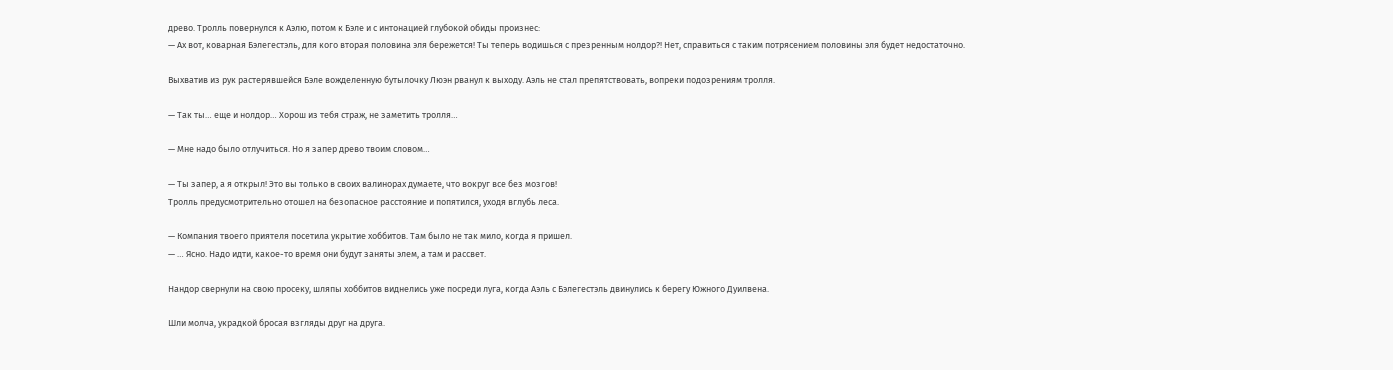древо. Тролль повернулся к Аэлю, потом к Бэле и с интонацией глубокой обиды произнес:
— Ах вот, коварная Бэлегестэль, для кого вторая половина эля бережется! Ты теперь водишься с презренным нолдор?! Нет, справиться с таким потрясением половины эля будет недостаточно.

Выхватив из рук растерявшейся Бэле вожделенную бутылочку Люэн рванул к выходу. Аэль не стал препятствовать, вопреки подозрениям тролля.

— Так ты… еще и нолдор… Хорош из тебя страж, не заметить тролля…

— Мне надо было отлучиться. Но я запер древо твоим словом…

— Ты запер, а я открыл! Это вы только в своих валинорах думаете, что вокруг все без мозгов!
Тролль предусмотрительно отошел на безопасное расстояние и попятился, уходя вглубь леса.

— Компания твоего приятеля посетила укрытие хоббитов. Там было не так мило, когда я пришел.
— … Ясно. Надо идти, какое-то время они будут заняты элем, а там и рассвет.

Нандор свернули на свою просеку, шляпы хоббитов виднелись уже посреди луга, когда Аэль с Бэлегестэль двинулись к берегу Южного Дуилвена.

Шли молча, украдкой бросая взгляды друг на друга.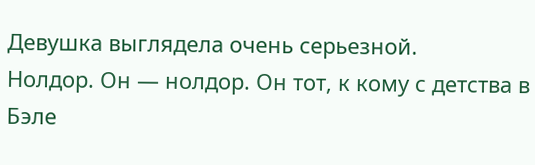Девушка выглядела очень серьезной.
Нолдор. Он — нолдор. Он тот, к кому с детства в Бэле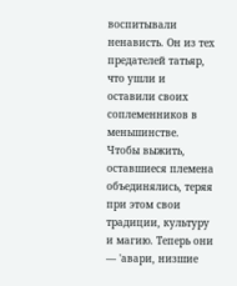воспитывали ненависть. Он из тех предателей татьяр, что ушли и оставили своих соплеменников в меньшинстве. Чтобы выжить, оставшиеся племена объединялись, теряя при этом свои традиции, культуру и магию. Теперь они — 'авари, низшие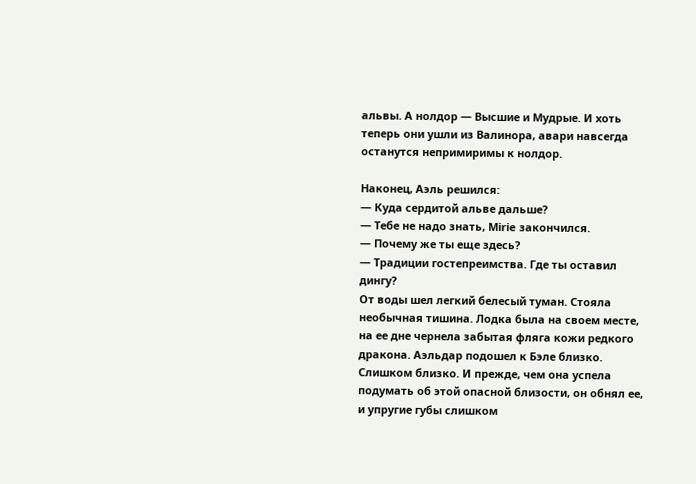альвы. А нолдор — Высшие и Мудрые. И хоть теперь они ушли из Валинора, авари навсегда останутся непримиримы к нолдор.

Наконец, Аэль решился:
— Куда сердитой альве дальше?
— Тебе не надо знать, Mirie закончился.
— Почему же ты еще здесь?
— Традиции гостепреимства. Где ты оставил дингу?
От воды шел легкий белесый туман. Стояла необычная тишина. Лодка была на своем месте, на ее дне чернела забытая фляга кожи редкого дракона. Аэльдар подошел к Бэле близко. Слишком близко. И прежде, чем она успела подумать об этой опасной близости, он обнял ее, и упругие губы слишком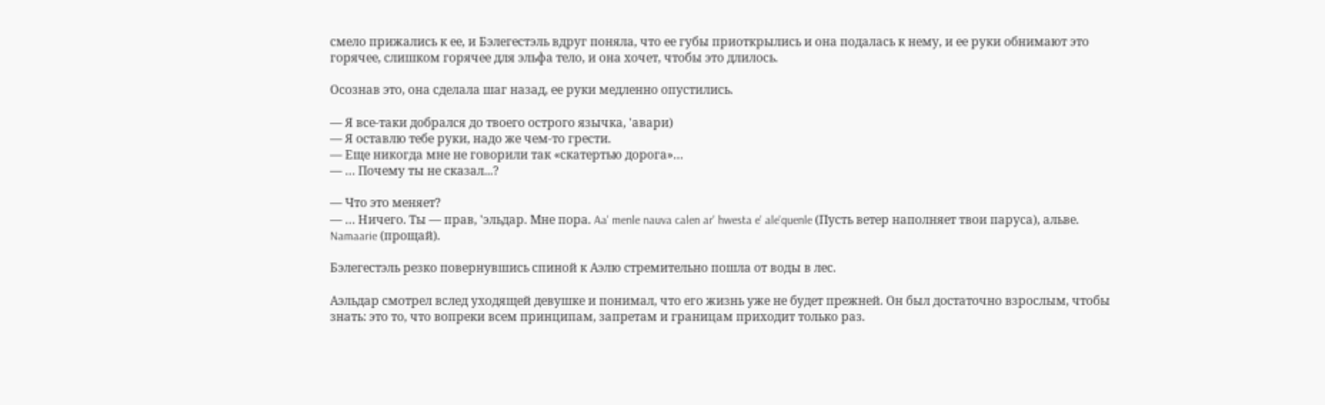смело прижались к ее, и Бэлегестэль вдруг поняла, что ее губы приоткрылись и она подалась к нему, и ее руки обнимают это горячее, слишком горячее для эльфа тело, и она хочет, чтобы это длилось.

Осознав это, она сделала шаг назад, ее руки медленно опустились.

— Я все-таки добрался до твоего острого язычка, 'авари)
— Я оставлю тебе руки, надо же чем-то грести.
— Еще никогда мне не говорили так «скатертью дорога»…
— … Почему ты не сказал...?

— Что это меняет?
— … Ничего. Ты — прав, 'эльдар. Мне пора. Aa' menle nauva calen ar' hwesta e' ale'quenle (Пусть ветер наполняет твои паруса), альве.
Namaarie (прощай).

Бэлегестэль резко повернувшись спиной к Аэлю стремительно пошла от воды в лес.

Аэльдар смотрел вслед уходящей девушке и понимал, что его жизнь уже не будет прежней. Он был достаточно взрослым, чтобы знать: это то, что вопреки всем принципам, запретам и границам приходит только раз.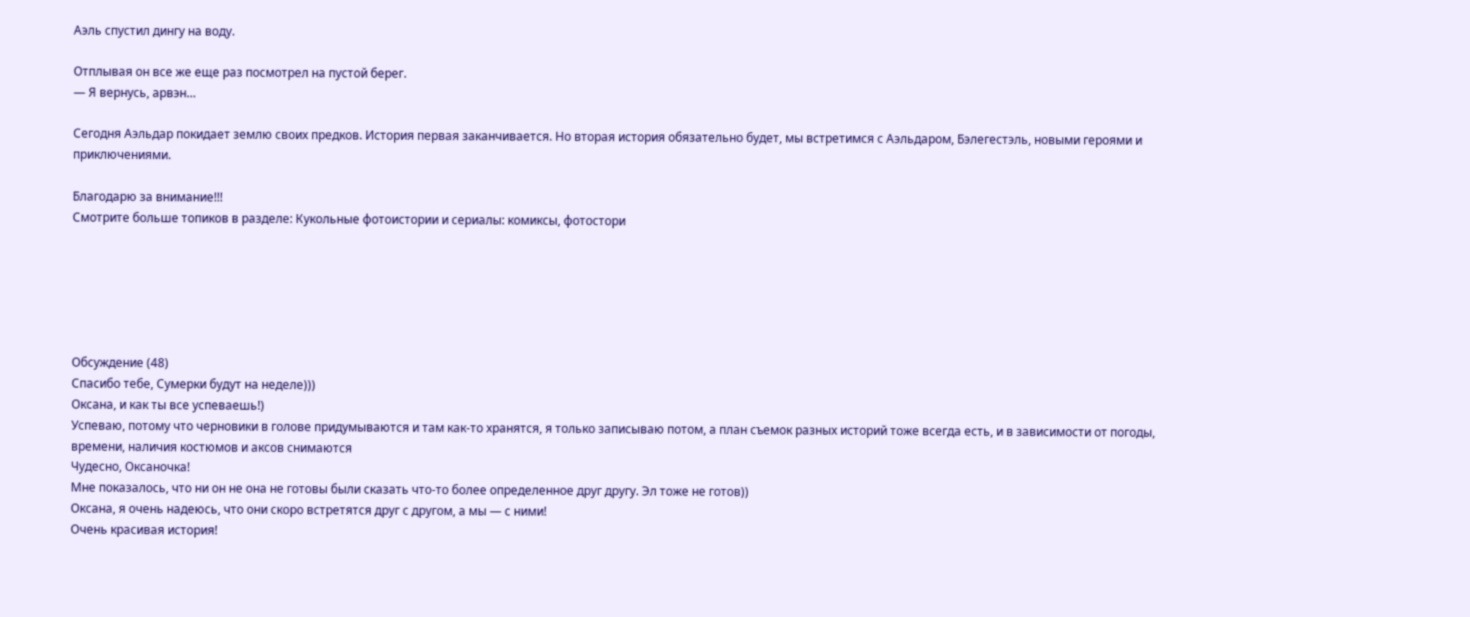Аэль спустил дингу на воду.

Отплывая он все же еще раз посмотрел на пустой берег.
— Я вернусь, арвэн…

Сегодня Аэльдар покидает землю своих предков. История первая заканчивается. Но вторая история обязательно будет, мы встретимся с Аэльдаром, Бэлегестэль, новыми героями и приключениями.

Благодарю за внимание!!!
Смотрите больше топиков в разделе: Кукольные фотоистории и сериалы: комиксы, фотостори






Обсуждение (48)
Спасибо тебе, Сумерки будут на неделе)))
Оксана, и как ты все успеваешь!)
Успеваю, потому что черновики в голове придумываются и там как-то хранятся, я только записываю потом, а план съемок разных историй тоже всегда есть, и в зависимости от погоды, времени, наличия костюмов и аксов снимаются
Чудесно, Оксаночка!
Мне показалось, что ни он не она не готовы были сказать что-то более определенное друг другу. Эл тоже не готов))
Оксана, я очень надеюсь, что они скоро встретятся друг с другом, а мы — с ними!
Очень красивая история!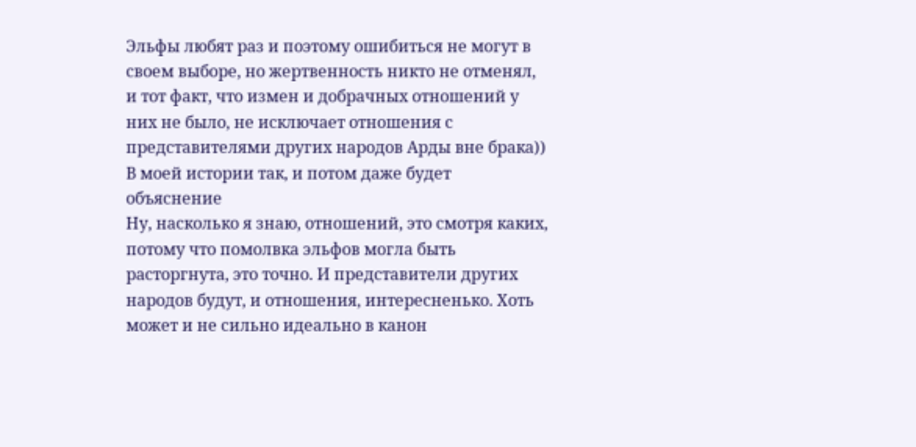Эльфы любят раз и поэтому ошибиться не могут в своем выборе, но жертвенность никто не отменял, и тот факт, что измен и добрачных отношений у них не было, не исключает отношения с представителями других народов Арды вне брака)) В моей истории так, и потом даже будет объяснение
Ну, насколько я знаю, отношений, это смотря каких, потому что помолвка эльфов могла быть расторгнута, это точно. И представители других народов будут, и отношения, интересненько. Хоть может и не сильно идеально в канон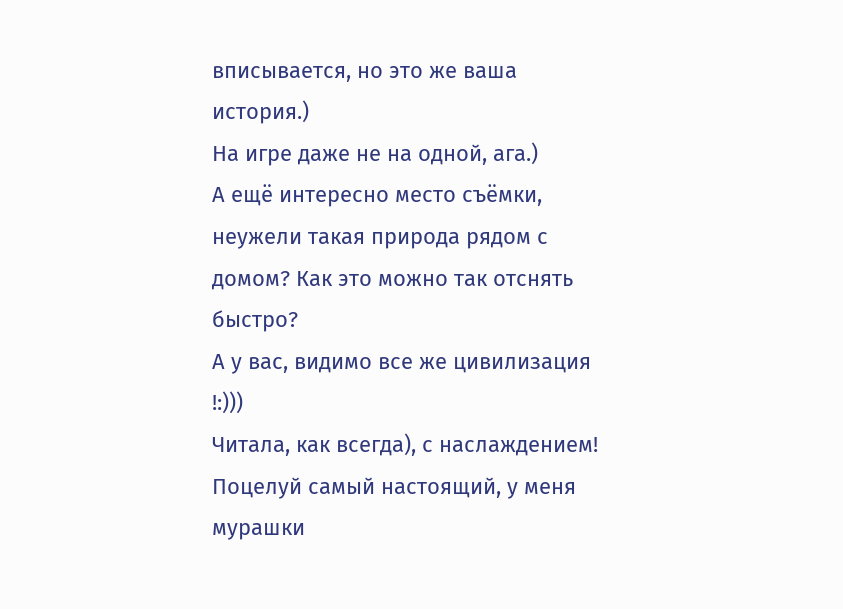вписывается, но это же ваша история.)
На игре даже не на одной, ага.)
А ещё интересно место съёмки, неужели такая природа рядом с домом? Как это можно так отснять быстро?
А у вас, видимо все же цивилизация !:)))
Читала, как всегда), с наслаждением! Поцелуй самый настоящий, у меня мурашки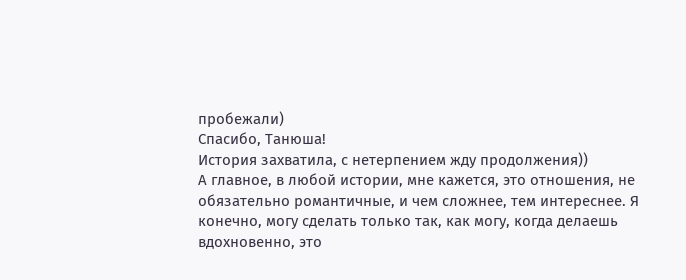пробежали)
Спасибо, Танюша!
История захватила, с нетерпением жду продолжения))
А главное, в любой истории, мне кажется, это отношения, не обязательно романтичные, и чем сложнее, тем интереснее. Я конечно, могу сделать только так, как могу, когда делаешь вдохновенно, это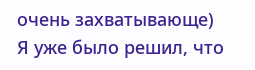очень захватывающе)
Я уже было решил, что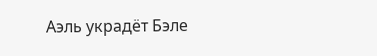Аэль украдёт Бэле